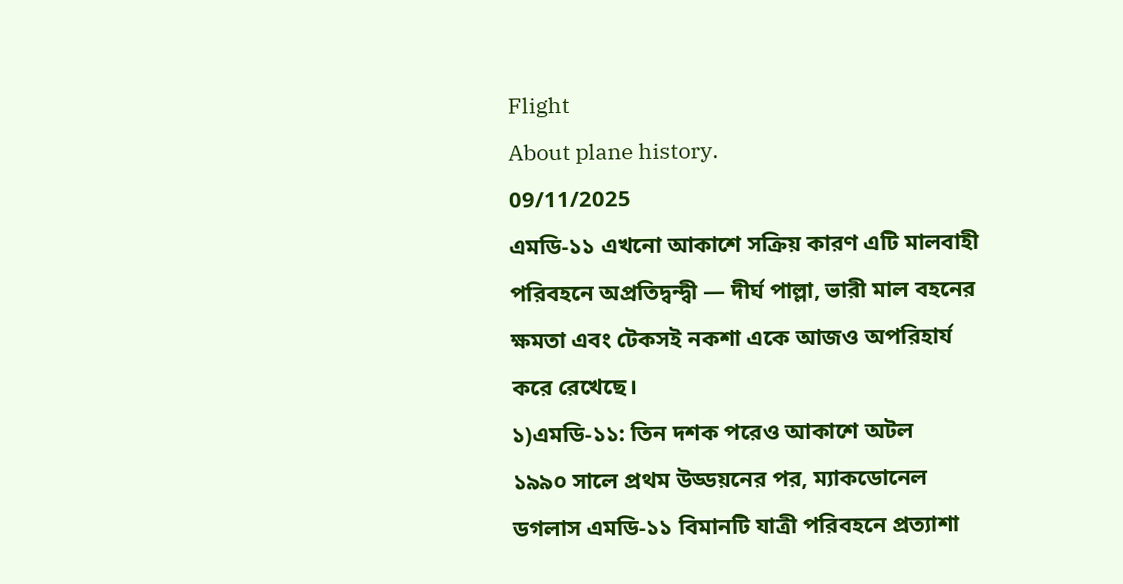Flight
About plane history.
09/11/2025
এমডি-১১ এখনো আকাশে সক্রিয় কারণ এটি মালবাহী পরিবহনে অপ্রতিদ্বন্দ্বী — দীর্ঘ পাল্লা, ভারী মাল বহনের ক্ষমতা এবং টেকসই নকশা একে আজও অপরিহার্য করে রেখেছে।
১)এমডি-১১: তিন দশক পরেও আকাশে অটল
১৯৯০ সালে প্রথম উড্ডয়নের পর, ম্যাকডোনেল ডগলাস এমডি-১১ বিমানটি যাত্রী পরিবহনে প্রত্যাশা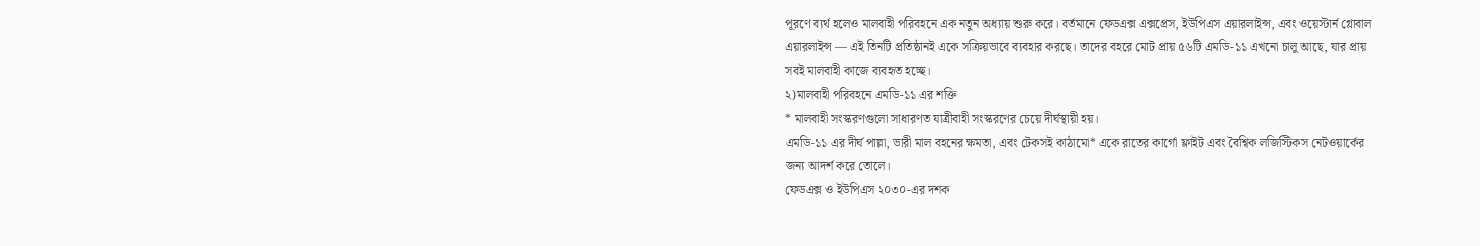পূরণে ব্যর্থ হলেও মালবাহী পরিবহনে এক নতুন অধ্যায় শুরু করে। বর্তমানে ফেডএক্স এক্সপ্রেস, ইউপিএস এয়ারলাইন্স, এবং ওয়েস্টার্ন গ্লোবাল এয়ারলাইন্স — এই তিনটি প্রতিষ্ঠানই একে সক্রিয়ভাবে ব্যবহার করছে। তাদের বহরে মোট প্রায় ৫৬টি এমডি-১১ এখনো চালু আছে, যার প্রায় সবই মালবাহী কাজে ব্যবহৃত হচ্ছে।
২)মালবাহী পরিবহনে এমডি-১১ এর শক্তি
* মালবাহী সংস্করণগুলো সাধারণত যাত্রীবাহী সংস্করণের চেয়ে দীর্ঘস্থায়ী হয়।
এমডি-১১ এর দীর্ঘ পাল্লা, ভারী মাল বহনের ক্ষমতা, এবং টেকসই কাঠামো* একে রাতের কার্গো ফ্লাইট এবং বৈশ্বিক লজিস্টিকস নেটওয়ার্কের জন্য আদর্শ করে তোলে।
ফেডএক্স ও ইউপিএস ২০৩০-এর দশক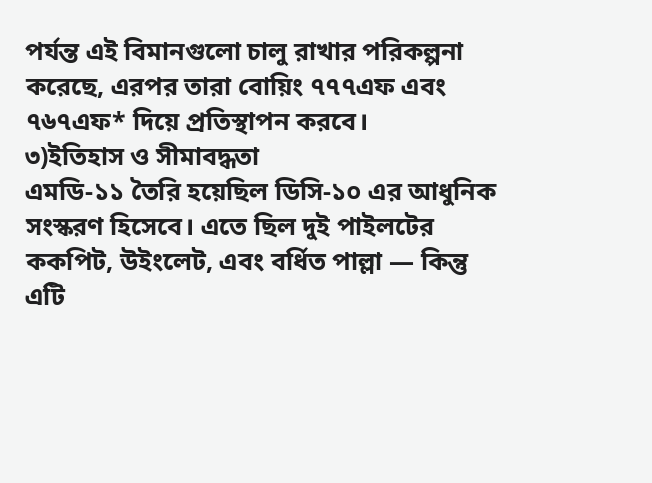পর্যন্ত এই বিমানগুলো চালু রাখার পরিকল্পনা করেছে, এরপর তারা বোয়িং ৭৭৭এফ এবং ৭৬৭এফ* দিয়ে প্রতিস্থাপন করবে।
৩)ইতিহাস ও সীমাবদ্ধতা
এমডি-১১ তৈরি হয়েছিল ডিসি-১০ এর আধুনিক সংস্করণ হিসেবে। এতে ছিল দুই পাইলটের ককপিট, উইংলেট, এবং বর্ধিত পাল্লা — কিন্তু এটি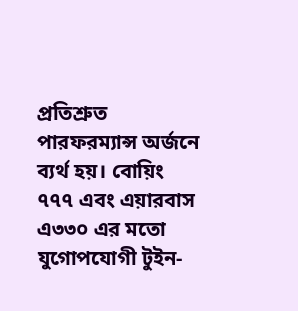প্রতিশ্রুত পারফরম্যান্স অর্জনে ব্যর্থ হয়। বোয়িং ৭৭৭ এবং এয়ারবাস এ৩৩০ এর মতো যুগোপযোগী টুইন-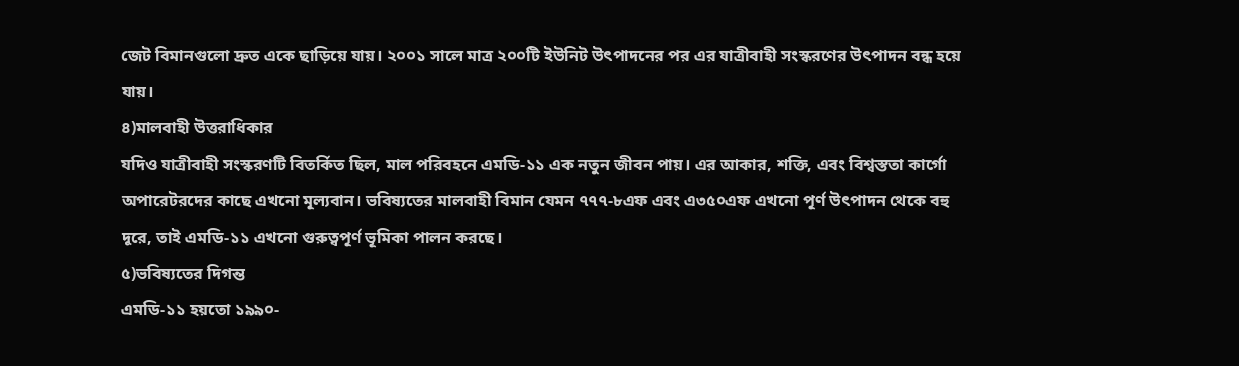জেট বিমানগুলো দ্রুত একে ছাড়িয়ে যায়। ২০০১ সালে মাত্র ২০০টি ইউনিট উৎপাদনের পর এর যাত্রীবাহী সংস্করণের উৎপাদন বন্ধ হয়ে যায়।
৪)মালবাহী উত্তরাধিকার
যদিও যাত্রীবাহী সংস্করণটি বিতর্কিত ছিল, মাল পরিবহনে এমডি-১১ এক নতুন জীবন পায়। এর আকার, শক্তি, এবং বিশ্বস্ততা কার্গো অপারেটরদের কাছে এখনো মূল্যবান। ভবিষ্যতের মালবাহী বিমান যেমন ৭৭৭-৮এফ এবং এ৩৫০এফ এখনো পূর্ণ উৎপাদন থেকে বহু দূরে, তাই এমডি-১১ এখনো গুরুত্বপূর্ণ ভূমিকা পালন করছে।
৫)ভবিষ্যতের দিগন্ত
এমডি-১১ হয়তো ১৯৯০-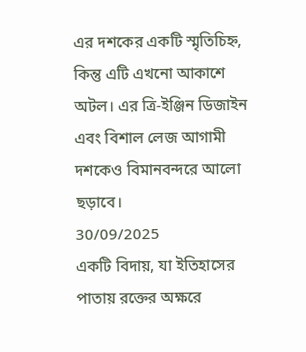এর দশকের একটি স্মৃতিচিহ্ন, কিন্তু এটি এখনো আকাশে অটল। এর ত্রি-ইঞ্জিন ডিজাইন এবং বিশাল লেজ আগামী দশকেও বিমানবন্দরে আলো ছড়াবে।
30/09/2025
একটি বিদায়, যা ইতিহাসের পাতায় রক্তের অক্ষরে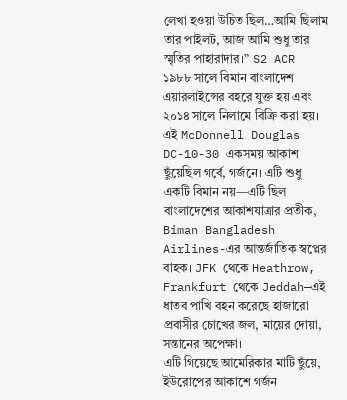লেখা হওয়া উচিত ছিল…আমি ছিলাম তার পাইলট, আজ আমি শুধু তার স্মৃতির পাহারাদার।” S2 ACR ১৯৮৮ সালে বিমান বাংলাদেশ এয়ারলাইন্সের বহরে যুক্ত হয় এবং ২০১৪ সালে নিলামে বিক্রি করা হয়।
এই McDonnell Douglas DC-10-30 একসময় আকাশ ছুঁয়েছিল গর্বে, গর্জনে। এটি শুধু একটি বিমান নয়—এটি ছিল বাংলাদেশের আকাশযাত্রার প্রতীক, Biman Bangladesh Airlines-এর আন্তর্জাতিক স্বপ্নের বাহক। JFK থেকে Heathrow, Frankfurt থেকে Jeddah—এই ধাতব পাখি বহন করেছে হাজারো প্রবাসীর চোখের জল, মায়ের দোয়া, সন্তানের অপেক্ষা।
এটি গিয়েছে আমেরিকার মাটি ছুঁয়ে, ইউরোপের আকাশে গর্জন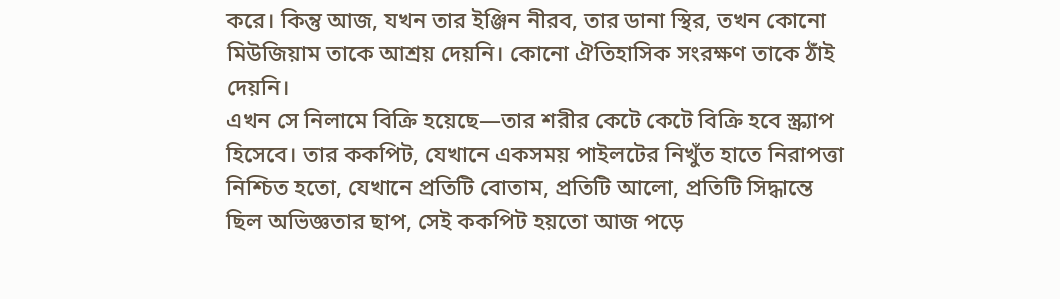করে। কিন্তু আজ, যখন তার ইঞ্জিন নীরব, তার ডানা স্থির, তখন কোনো মিউজিয়াম তাকে আশ্রয় দেয়নি। কোনো ঐতিহাসিক সংরক্ষণ তাকে ঠাঁই দেয়নি।
এখন সে নিলামে বিক্রি হয়েছে—তার শরীর কেটে কেটে বিক্রি হবে স্ক্র্যাপ হিসেবে। তার ককপিট, যেখানে একসময় পাইলটের নিখুঁত হাতে নিরাপত্তা নিশ্চিত হতো, যেখানে প্রতিটি বোতাম, প্রতিটি আলো, প্রতিটি সিদ্ধান্তে ছিল অভিজ্ঞতার ছাপ, সেই ককপিট হয়তো আজ পড়ে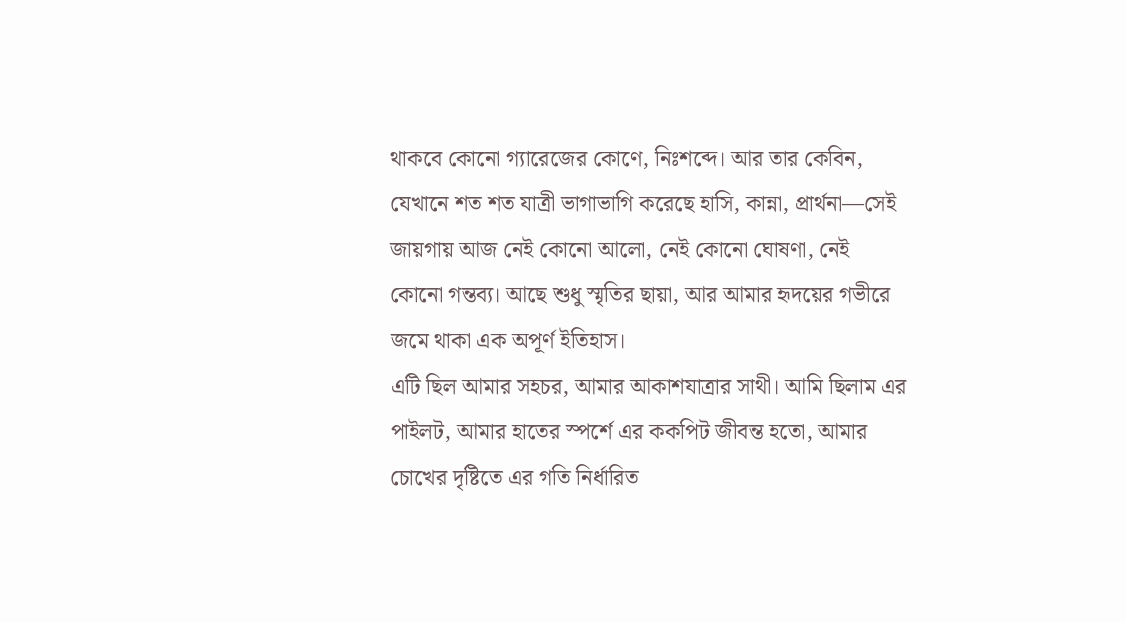থাকবে কোনো গ্যারেজের কোণে, নিঃশব্দে। আর তার কেবিন, যেখানে শত শত যাত্রী ভাগাভাগি করেছে হাসি, কান্না, প্রার্থনা—সেই জায়গায় আজ নেই কোনো আলো, নেই কোনো ঘোষণা, নেই কোনো গন্তব্য। আছে শুধু স্মৃতির ছায়া, আর আমার হৃদয়ের গভীরে জমে থাকা এক অপূর্ণ ইতিহাস।
এটি ছিল আমার সহচর, আমার আকাশযাত্রার সাথী। আমি ছিলাম এর পাইলট, আমার হাতের স্পর্শে এর ককপিট জীবন্ত হতো, আমার চোখের দৃষ্টিতে এর গতি নির্ধারিত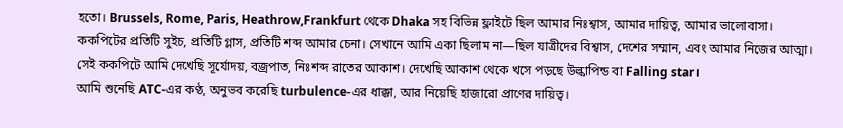হতো। Brussels, Rome, Paris, Heathrow,Frankfurt থেকে Dhaka সহ বিভিন্ন ফ্লাইটে ছিল আমার নিঃশ্বাস, আমার দায়িত্ব, আমার ভালোবাসা।
ককপিটের প্রতিটি সুইচ, প্রতিটি গ্লাস, প্রতিটি শব্দ আমার চেনা। সেখানে আমি একা ছিলাম না—ছিল যাত্রীদের বিশ্বাস, দেশের সম্মান, এবং আমার নিজের আত্মা। সেই ককপিটে আমি দেখেছি সূর্যোদয়, বজ্রপাত, নিঃশব্দ রাতের আকাশ। দেখেছি আকাশ থেকে খসে পড়ছে উল্কাপিন্ড বা Falling star।
আমি শুনেছি ATC-এর কণ্ঠ, অনুভব করেছি turbulence-এর ধাক্কা, আর নিয়েছি হাজারো প্রাণের দায়িত্ব।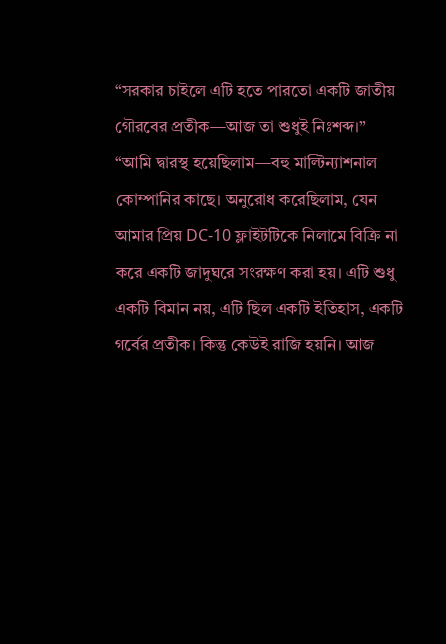“সরকার চাইলে এটি হতে পারতো একটি জাতীয় গৌরবের প্রতীক—আজ তা শুধুই নিঃশব্দ।”
“আমি দ্বারস্থ হয়েছিলাম—বহু মাল্টিন্যাশনাল কোম্পানির কাছে। অনুরোধ করেছিলাম, যেন আমার প্রিয় DC-10 ফ্লাইটটিকে নিলামে বিক্রি না করে একটি জাদুঘরে সংরক্ষণ করা হয়। এটি শুধু একটি বিমান নয়, এটি ছিল একটি ইতিহাস, একটি গর্বের প্রতীক। কিন্তু কেউই রাজি হয়নি। আজ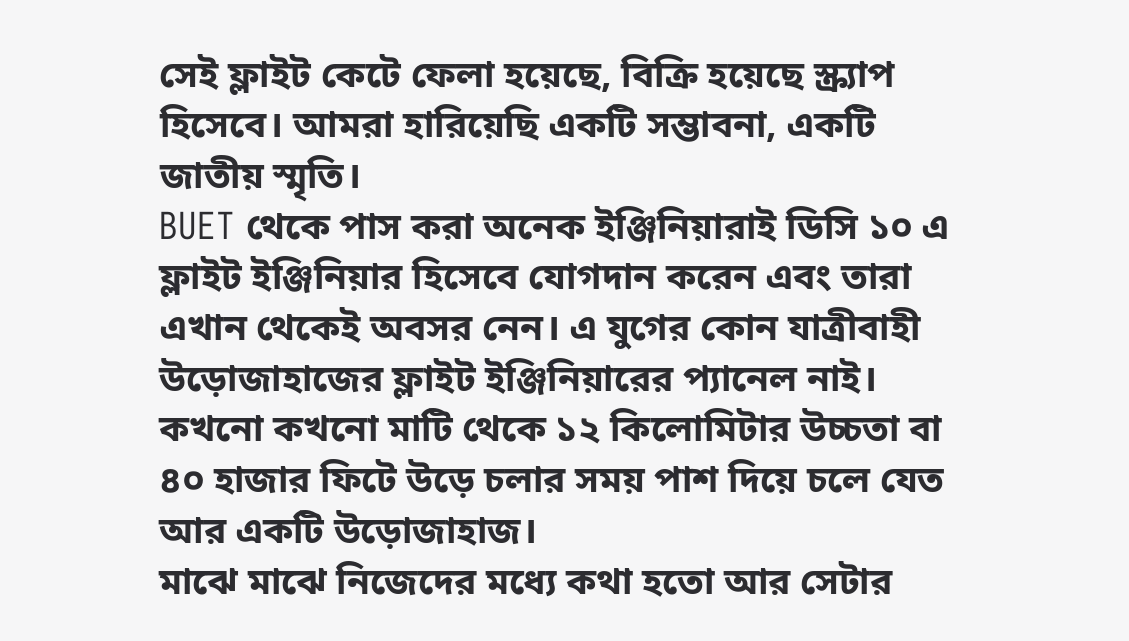সেই ফ্লাইট কেটে ফেলা হয়েছে, বিক্রি হয়েছে স্ক্র্যাপ হিসেবে। আমরা হারিয়েছি একটি সম্ভাবনা, একটি জাতীয় স্মৃতি।
BUET থেকে পাস করা অনেক ইঞ্জিনিয়ারাই ডিসি ১০ এ ফ্লাইট ইঞ্জিনিয়ার হিসেবে যোগদান করেন এবং তারা এখান থেকেই অবসর নেন। এ যুগের কোন যাত্রীবাহী উড়োজাহাজের ফ্লাইট ইঞ্জিনিয়ারের প্যানেল নাই।
কখনো কখনো মাটি থেকে ১২ কিলোমিটার উচ্চতা বা ৪০ হাজার ফিটে উড়ে চলার সময় পাশ দিয়ে চলে যেত আর একটি উড়োজাহাজ।
মাঝে মাঝে নিজেদের মধ্যে কথা হতো আর সেটার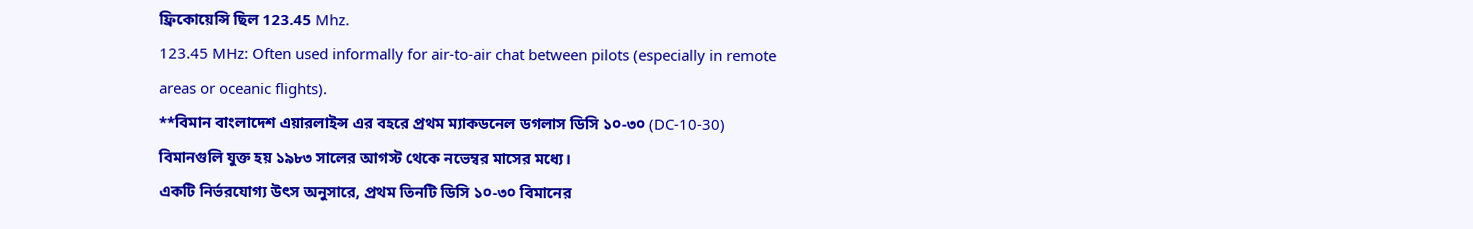ফ্রিকোয়েন্সি ছিল 123.45 Mhz.
123.45 MHz: Often used informally for air-to-air chat between pilots (especially in remote areas or oceanic flights).
**বিমান বাংলাদেশ এয়ারলাইন্স এর বহরে প্রথম ম্যাকডনেল ডগলাস ডিসি ১০-৩০ (DC-10-30) বিমানগুলি যুক্ত হয় ১৯৮৩ সালের আগস্ট থেকে নভেম্বর মাসের মধ্যে।
একটি নির্ভরযোগ্য উৎস অনুসারে, প্রথম তিনটি ডিসি ১০-৩০ বিমানের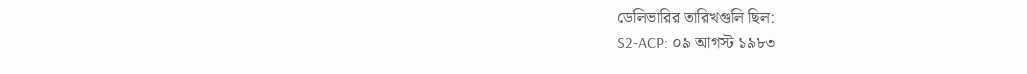ডেলিভারির তারিখগুলি ছিল:
S2-ACP: ০৯ আগস্ট ১৯৮৩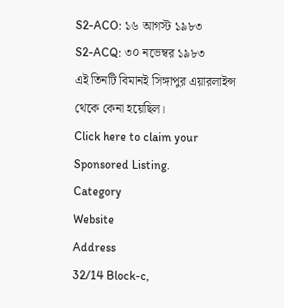S2-ACO: ১৬ আগস্ট ১৯৮৩
S2-ACQ: ৩০ নভেম্বর ১৯৮৩
এই তিনটি বিমানই সিঙ্গাপুর এয়ারলাইন্স থেকে কেনা হয়েছিল।
Click here to claim your Sponsored Listing.
Category
Website
Address
32/14 Block-c,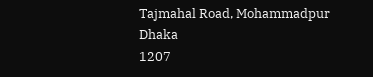Tajmahal Road, Mohammadpur
Dhaka
1207